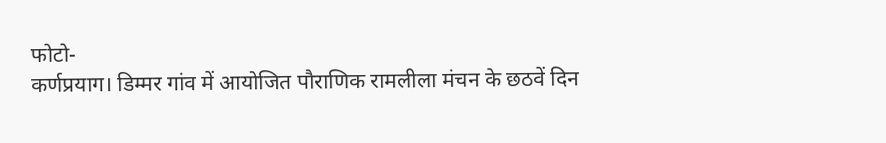फोटो-
कर्णप्रयाग। डिम्मर गांव में आयोजित पौराणिक रामलीला मंचन के छठवें दिन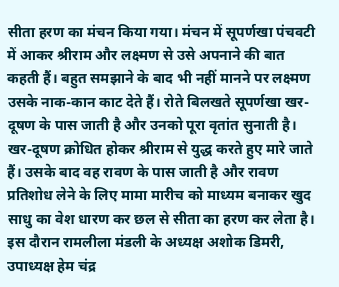सीता हरण का मंचन किया गया। मंचन में सूपर्णखा पंचवटी में आकर श्रीराम और लक्ष्मण से उसे अपनाने की बात कहती हैं। बहुत समझाने के बाद भी नहीं मानने पर लक्ष्मण उसके नाक-कान काट देते हैं। रोते बिलखते सूपर्णखा खर-दूषण के पास जाती है और उनको पूरा वृतांत सुनाती है। खर-दूषण क्रोधित होकर श्रीराम से युद्ध करते हुए मारे जाते हैं। उसके बाद वह रावण के पास जाती है और रावण प्रतिशोध लेने के लिए मामा मारीच को माध्यम बनाकर खुद साधु का वेश धारण कर छल से सीता का हरण कर लेता है। इस दौरान रामलीला मंडली के अध्यक्ष अशोक डिमरी, उपाध्यक्ष हेम चंद्र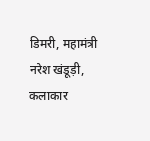डिमरी, महामंत्री नरेश खंडूड़ी, कलाकार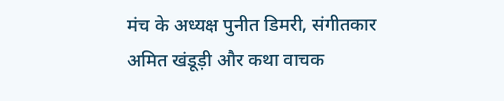मंच के अध्यक्ष पुनीत डिमरी, संगीतकार अमित खंडूड़ी और कथा वाचक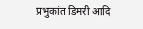प्रभुकांत डिमरी आदि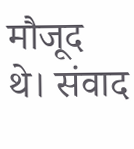मौजूद थे। संवाद